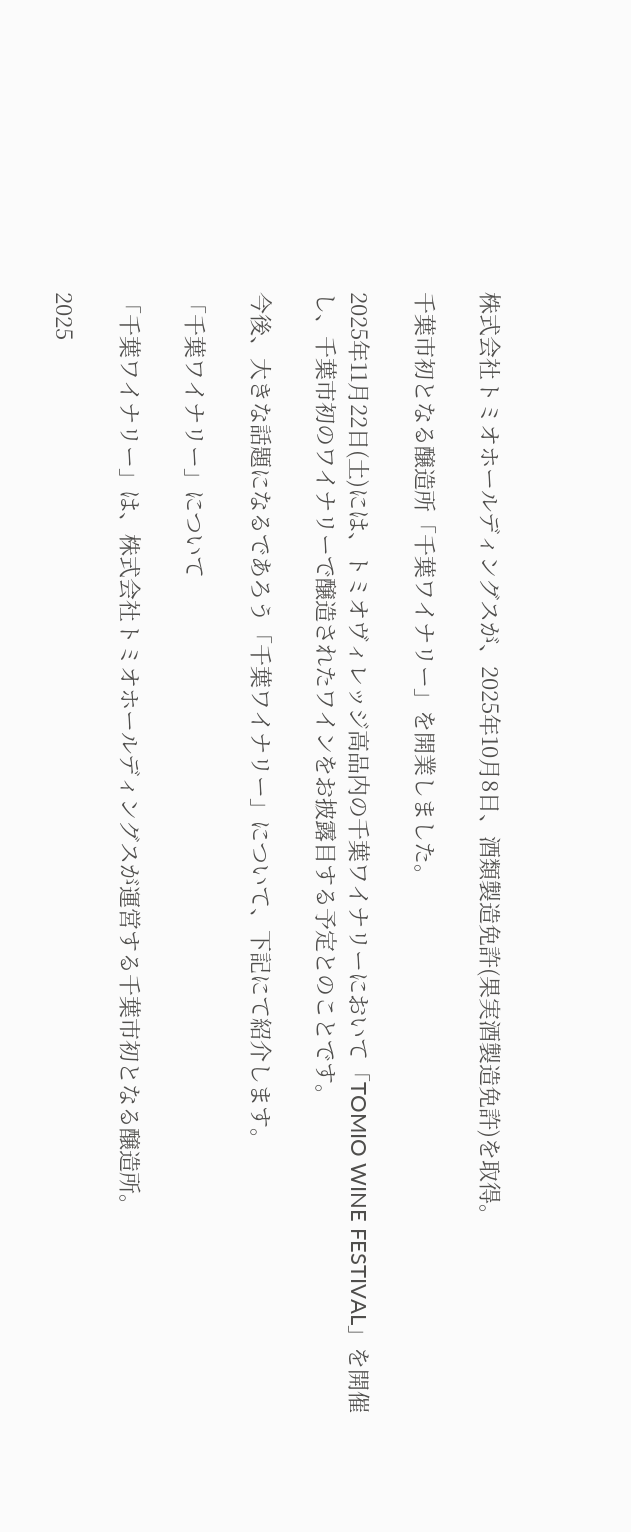株式会社トミオホールディングスが、2025年10月8日、酒類製造免許(果実酒製造免許)を取得。

千葉市初となる醸造所「千葉ワイナリー」を開業しました。

2025年11月22日(土)には、トミオヴィレッジ高品内の千葉ワイナリーにおいて「TOMIO WINE FESTIVAL」を開催し、千葉市初のワイナリーで醸造されたワインをお披露目する予定とのことです。

今後、大きな話題になるであろう「千葉ワイナリー」について、下記にて紹介します。

「千葉ワイナリー」について

「千葉ワイナリー」は、株式会社トミオホールディングスが運営する千葉市初となる醸造所。

2025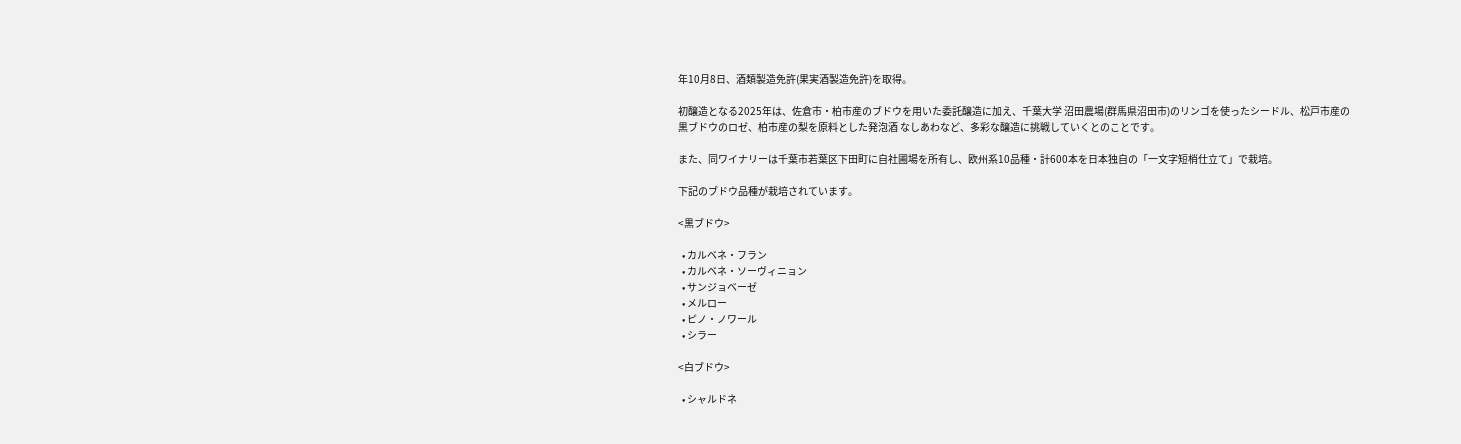年10月8日、酒類製造免許(果実酒製造免許)を取得。

初醸造となる2025年は、佐倉市・柏市産のブドウを用いた委託醸造に加え、千葉大学 沼田農場(群馬県沼田市)のリンゴを使ったシードル、松戸市産の黒ブドウのロゼ、柏市産の梨を原料とした発泡酒 なしあわなど、多彩な醸造に挑戦していくとのことです。

また、同ワイナリーは千葉市若葉区下田町に自社圃場を所有し、欧州系10品種・計600本を日本独自の「一文字短梢仕立て」で栽培。

下記のブドウ品種が栽培されています。

<黒ブドウ>

  • カルベネ・フラン
  • カルベネ・ソーヴィニョン
  • サンジョベーゼ
  • メルロー
  • ピノ・ノワール
  • シラー

<白ブドウ>

  • シャルドネ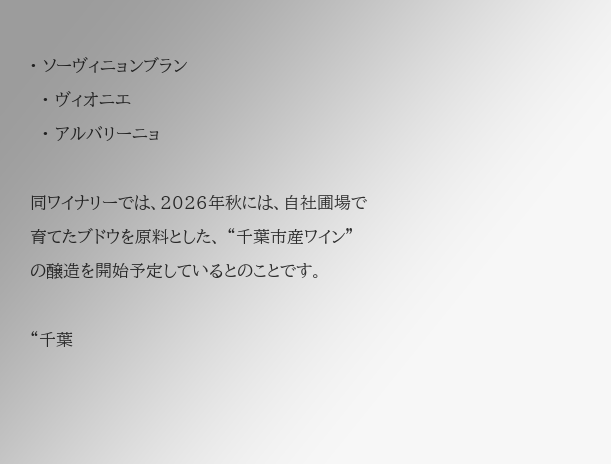• ソーヴィニョンブラン
  • ヴィオニエ
  • アルバリーニョ

同ワイナリーでは、2026年秋には、自社圃場で育てたブドウを原料とした、 “千葉市産ワイン”の醸造を開始予定しているとのことです。

“千葉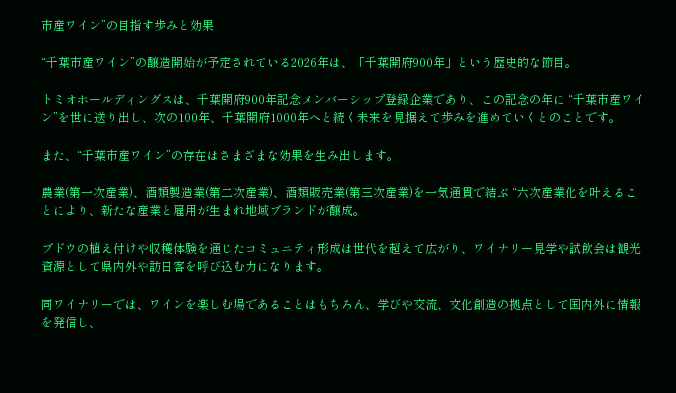市産ワイン”の目指す歩みと効果

“千葉市産ワイン”の醸造開始が予定されている2026年は、「千葉開府900年」という歴史的な節目。

トミオホールディングスは、千葉開府900年記念メンバーシップ登録企業であり、この記念の年に “千葉市産ワイン”を世に送り出し、次の100年、千葉開府1000年へと続く未来を見据えて歩みを進めていくとのことです。

また、“千葉市産ワイン”の存在はさまざまな効果を生み出します。

農業(第一次産業)、酒類製造業(第二次産業)、酒類販売業(第三次産業)を一気通貫で結ぶ “六次産業化を叶えることにより、新たな産業と雇用が生まれ地域ブランドが醸成。

ブドウの植え付けや収穫体験を通じたコミュニティ形成は世代を超えて広がり、ワイナリー見学や試飲会は観光資源として県内外や訪日客を呼び込む力になります。

同ワイナリーでは、ワインを楽しむ場であることはもちろん、学びや交流、文化創造の拠点として国内外に情報を発信し、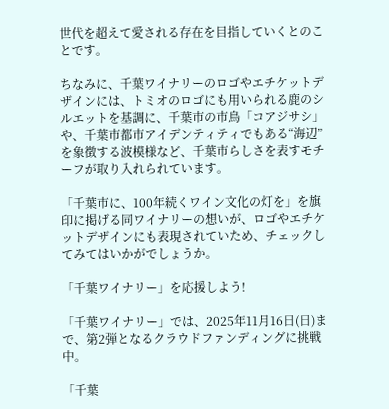世代を超えて愛される存在を目指していくとのことです。

ちなみに、千葉ワイナリーのロゴやエチケットデザインには、トミオのロゴにも用いられる鹿のシルエットを基調に、千葉市の市鳥「コアジサシ」や、千葉市都市アイデンティティでもある“海辺”を象徴する波模様など、千葉市らしさを表すモチーフが取り入れられています。

「千葉市に、100年続くワイン文化の灯を」を旗印に掲げる同ワイナリーの想いが、ロゴやエチケットデザインにも表現されていため、チェックしてみてはいかがでしょうか。

「千葉ワイナリー」を応援しよう!

「千葉ワイナリー」では、2025年11月16日(日)まで、第2弾となるクラウドファンディングに挑戦中。

「千葉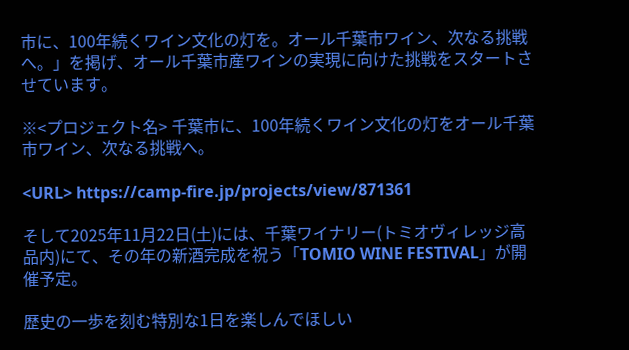市に、100年続くワイン文化の灯を。オール千葉市ワイン、次なる挑戦へ。」を掲げ、オール千葉市産ワインの実現に向けた挑戦をスタートさせています。

※<プロジェクト名> 千葉市に、100年続くワイン文化の灯をオール千葉市ワイン、次なる挑戦へ。

<URL> https://camp-fire.jp/projects/view/871361

そして2025年11月22日(土)には、千葉ワイナリー(トミオヴィレッジ高品内)にて、その年の新酒完成を祝う「TOMIO WINE FESTIVAL」が開催予定。

歴史の一歩を刻む特別な1日を楽しんでほしい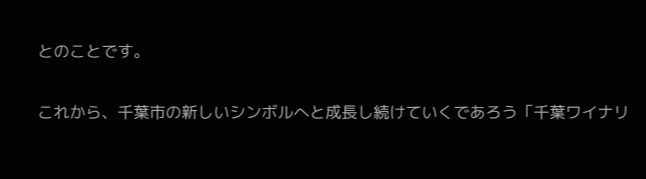とのことです。

これから、千葉市の新しいシンボルへと成長し続けていくであろう「千葉ワイナリ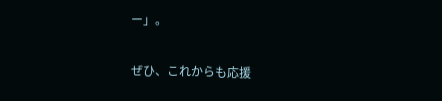ー」。

ぜひ、これからも応援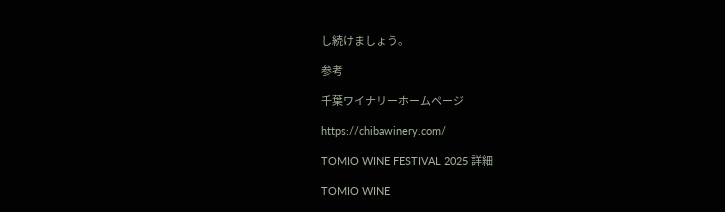し続けましょう。

参考

千葉ワイナリーホームページ

https://chibawinery.com/

TOMIO WINE FESTIVAL 2025 詳細

TOMIO WINE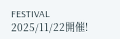FESTIVAL 2025/11/22開催!